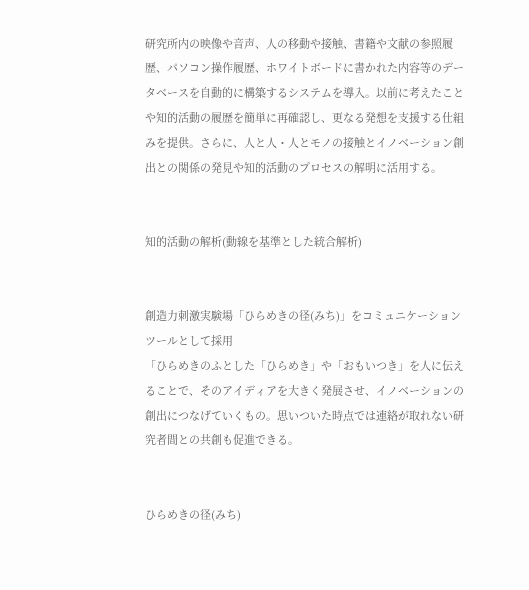研究所内の映像や音声、人の移動や接触、書籍や文献の参照履歴、パソコン操作履歴、ホワイトボードに書かれた内容等のデータベースを自動的に構築するシステムを導入。以前に考えたことや知的活動の履歴を簡単に再確認し、更なる発想を支援する仕組みを提供。さらに、人と人・人とモノの接触とイノベーション創出との関係の発見や知的活動のプロセスの解明に活用する。


知的活動の解析(動線を基準とした統合解析)


創造力刺激実験場「ひらめきの径(みち)」をコミュニケーションツールとして採用
「ひらめきのふとした「ひらめき」や「おもいつき」を人に伝えることで、そのアイディアを大きく発展させ、イノベーションの創出につなげていくもの。思いついた時点では連絡が取れない研究者間との共創も促進できる。


ひらめきの径(みち)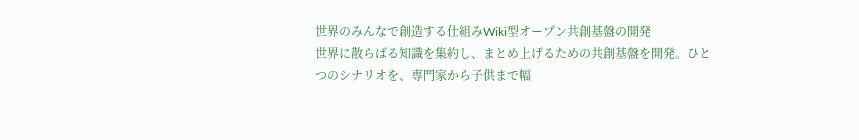世界のみんなで創造する仕組みWiki型オープン共創基盤の開発
世界に散らばる知識を集約し、まとめ上げるための共創基盤を開発。ひとつのシナリオを、専門家から子供まで幅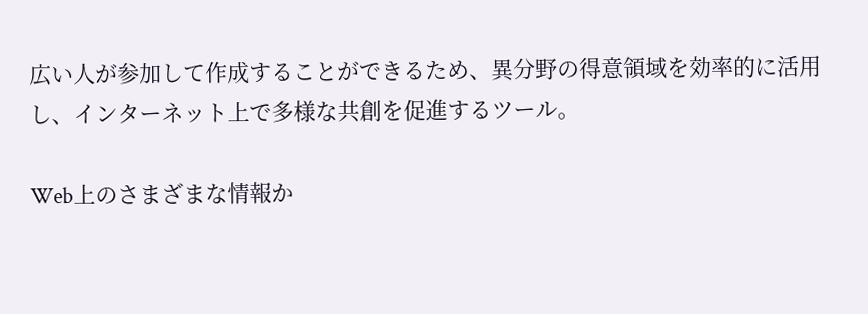広い人が参加して作成することができるため、異分野の得意領域を効率的に活用し、インターネット上で多様な共創を促進するツール。

Web上のさまざまな情報か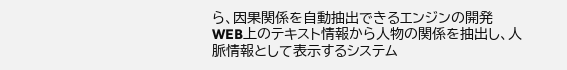ら、因果関係を自動抽出できるエンジンの開発
WEB上のテキスト情報から人物の関係を抽出し、人脈情報として表示するシステム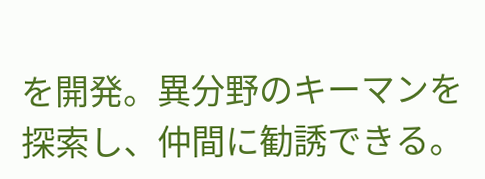を開発。異分野のキーマンを探索し、仲間に勧誘できる。